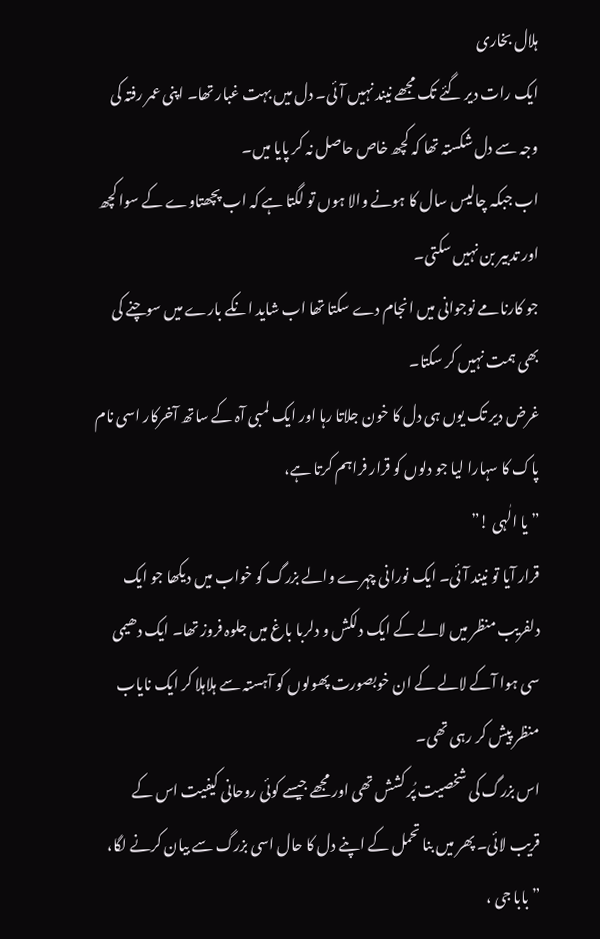ہلال بخاری
ایک رات دیر گئے تک مجھے نیند نہیں آئی۔ دل میں بہت غبار تھا۔ اپنی عمر رفتہ کی وجہ سے دل شکستہ تھا کہ کچھ خاص حاصل نہ کر پایا میں۔
اب جبکہ چالیس سال کا ہونے والا ہوں تو لگتا ہے کہ اب پچھتاوے کے سوا کچھ اور تدبیر بن نہیں سکتی۔
جو کارنامے نوجوانی میں انجام دے سکتا تھا اب شاید انکے بارے میں سوچنے کی بھی ہمت نہیں کر سکتا۔
غرض دیر تک یوں ہی دل کا خون جلاتا رہا اور ایک لمبی آہ کے ساتھ آخرکار اسی نام پاک کا سہارا لیا جو دلوں کو قرار فراہم کرتا ہے،
” یا الٰہی !”
قرار آیا تو نیند آئی۔ ایک نورانی چہرے والے بزرگ کو خواب میں دیکھا جو ایک دلفریب منظر میں لالے کے ایک دلکش و دلربا باغ میں جلوہ فروز تھا۔ ایک دھیمی سی ہوا آکے لالے کے ان خوبصورت پھولوں کو آہستہ سے ہلاہلا کر ایک نایاب منظر پیش کر رہی تھی۔
اس بزرگ کی شخصیت پُر کشش تھی اور مجھے جیسے کوئی روحانی کیفیت اس کے قریب لائی۔ پھر میں بنا تحمل کے اپنے دل کا حال اسی بزرگ سے بیان کرنے لگا،
” بابا جی ،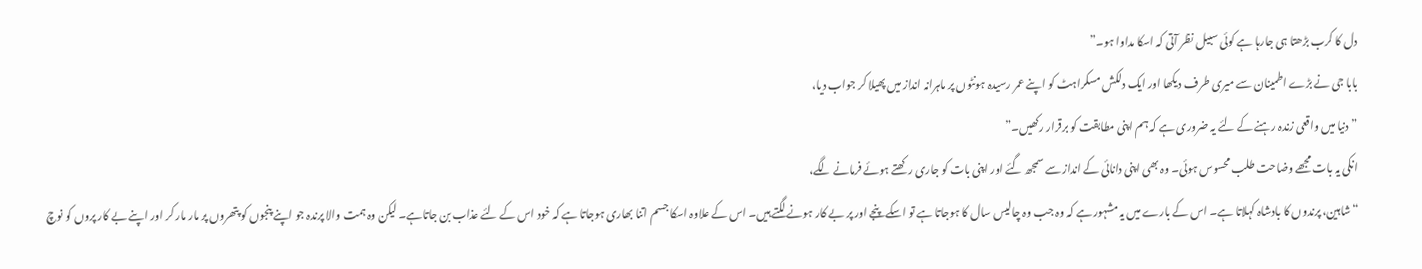دل کا کرب بڑھتا ہی جارہا ہے کوئی سبیل نظر آتی کہ اسکا مداوا ہو۔”
بابا جی نے بڑے اطمینان سے میری طرف دیکھا اور ایک دلکش مسکراہٹ کو اپنے عمر رسیدہ ہونٹوں پر ماہرانہ انداز میں پھیلا کر جواب دیا،
” دنیا میں واقعی زندہ رہنے کے لئے یہ ضروری ہے کہ ہم اپنی مطابقت کو برقرار رکھیں۔”
انکی یہ بات مجھے وضاحت طلب محسوس ہوئی۔ وہ بھی اپنی دانائی کے انداز سے سمجھ گئے اور اپنی بات کو جاری رکھتے ہوئے فرمانے لگے،
“شاہین، پرندوں کا بادشاہ کہلاتا ہے۔ اس کے بارے میں یہ مشہور ہے کہ وہ جب وہ چالیس سال کا ہوجاتا ہے تو اسکے پنجے اور پر بے کار ہونے لگتے ہیں۔ اس کے علاوہ اسکا جسم اتنا بھاری ہوجاتا ہے کہ خود اس کے لئے عذاب بن جاتاہے۔ لیکن وہ ہمت والا پرندہ جو اپنے پنجوں کو پتھروں پر مار مار کر اور اپنے بے کار پروں کو نوچ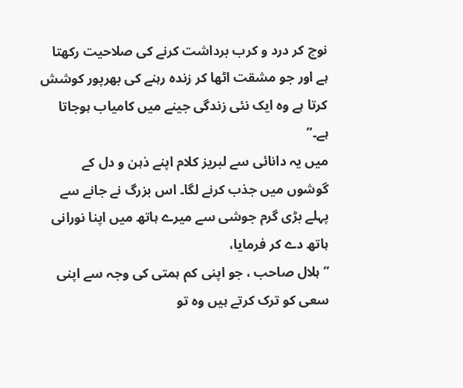نوچ کر درد و کرب برداشت کرنے کی صلاحیت رکھتا ہے اور جو مشقت اٹھا کر زندہ رہنے کی بھرپور کوشش کرتا ہے وہ ایک نئی زندگی جینے میں کامیاب ہوجاتا ہے۔”
میں یہ دانائی سے لبریز کلام اپنے ذہن و دل کے گوشوں میں جذب کرنے لگا۔ اس بزرگ نے جانے سے پہلے بڑی گرم جوشی سے میرے ہاتھ میں اپنا نورانی ہاتھ دے کر فرمایا،
” ہلال صاحب ، جو اپنی کم ہمتی کی وجہ سے اپنی سعی کو ترک کرتے ہیں وہ تو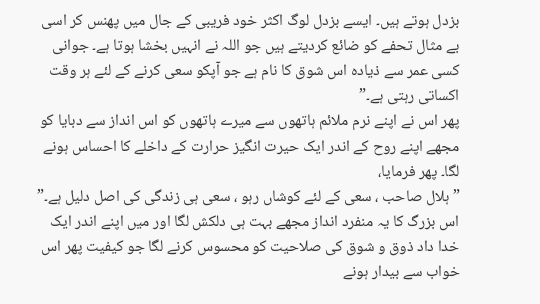بزدل ہوتے ہیں۔ ایسے بزدل لوگ اکثر خود فریبی کے جال میں پھنس کر اسی بے مثال تحفے کو ضائع کردیتے ہیں جو اللہ نے انہیں بخشا ہوتا ہے۔ جوانی کسی عمر سے ذیادہ اس شوق کا نام ہے جو آپکو سعی کرنے کے لئے ہر وقت اکساتی رہتی ہے۔”
پھر اس نے اپنے نرم ملائم ہاتھوں سے میرے ہاتھوں کو اس انداز سے دبایا کو مجھے اپنے روح کے اندر ایک حیرت انگیز حرارت کے داخلے کا احساس ہونے لگا۔ پھر فرمایا،
” ہلال صاحب ، سعی کے لئے کوشاں رہو ، سعی ہی زندگی کی اصل دلیل ہے۔”
اس بزرگ کا یہ منفرد انداز مجھے بہت ہی دلکش لگا اور میں اپنے اندر ایک خدا داد ذوق و شوق کی صلاحیت کو محسوس کرنے لگا جو کیفیت پھر اس خواب سے بیدار ہونے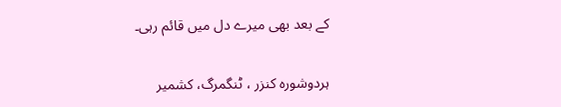کے بعد بھی میرے دل میں قائم رہی۔

ہردوشورہ کنزر ، ٹنگمرگ، کشمیر